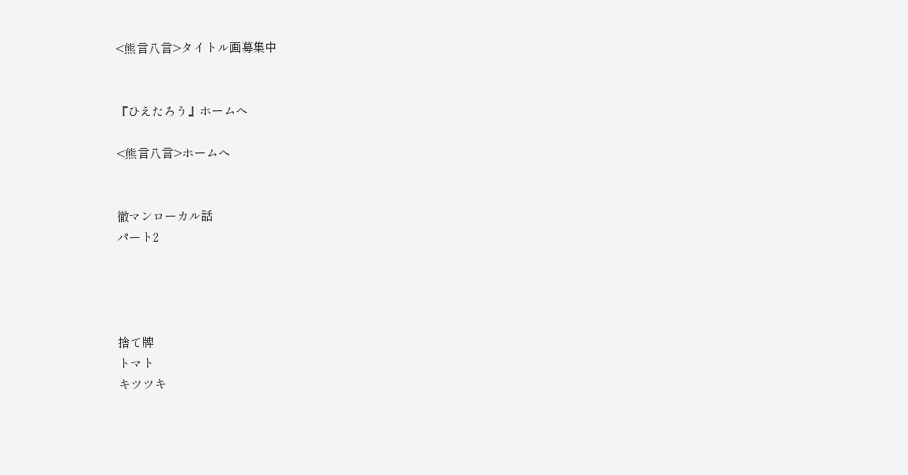<熊言八言>タイトル画募集中


『ひえたろう』ホームへ

<熊言八言>ホームへ


徹マンローカル話
パート2




捨て牌
トマト
キツツキ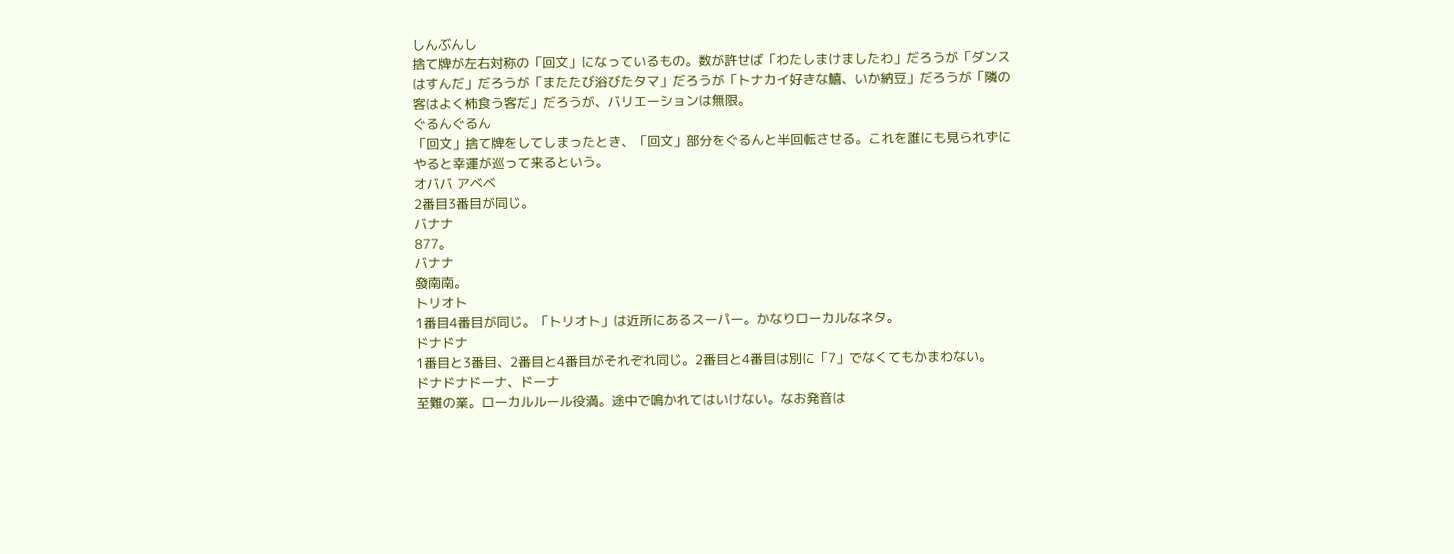しんぶんし
捨て牌が左右対称の「回文」になっているもの。数が許せば「わたしまけましたわ」だろうが「ダンスはすんだ」だろうが「またたび浴びたタマ」だろうが「トナカイ好きな鱚、いか納豆」だろうが「隣の客はよく柿食う客だ」だろうが、バリエーションは無限。
ぐるんぐるん
「回文」捨て牌をしてしまったとき、「回文」部分をぐるんと半回転させる。これを誰にも見られずにやると幸運が巡って来るという。
オババ アベベ
2番目3番目が同じ。
バナナ
877。
バナナ
發南南。
トリオト
1番目4番目が同じ。「トリオト」は近所にあるスーパー。かなりローカルなネタ。
ドナドナ
1番目と3番目、2番目と4番目がそれぞれ同じ。2番目と4番目は別に「7」でなくてもかまわない。
ドナドナドーナ、ドーナ
至難の業。ローカルルール役満。途中で鳴かれてはいけない。なお発音は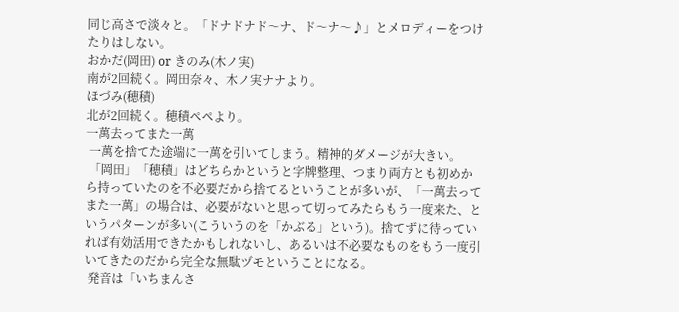同じ高さで淡々と。「ドナドナド〜ナ、ド〜ナ〜♪」とメロディーをつけたりはしない。
おかだ(岡田) or きのみ(木ノ実)
南が2回続く。岡田奈々、木ノ実ナナより。
ほづみ(穂積)
北が2回続く。穂積ペペより。
一萬去ってまた一萬
 一萬を捨てた途端に一萬を引いてしまう。精神的ダメージが大きい。
 「岡田」「穂積」はどちらかというと字牌整理、つまり両方とも初めから持っていたのを不必要だから捨てるということが多いが、「一萬去ってまた一萬」の場合は、必要がないと思って切ってみたらもう一度来た、というパターンが多い(こういうのを「かぶる」という)。捨てずに待っていれば有効活用できたかもしれないし、あるいは不必要なものをもう一度引いてきたのだから完全な無駄ヅモということになる。
 発音は「いちまんさ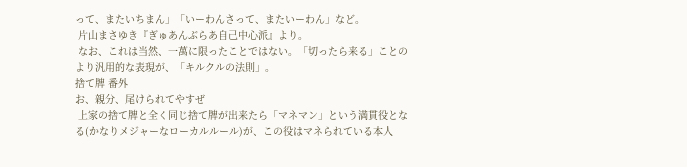って、またいちまん」「いーわんさって、またいーわん」など。
 片山まさゆき『ぎゅあんぶらあ自己中心派』より。
 なお、これは当然、一萬に限ったことではない。「切ったら来る」ことのより汎用的な表現が、「キルクルの法則」。
捨て牌 番外
お、親分、尾けられてやすぜ
 上家の捨て牌と全く同じ捨て牌が出来たら「マネマン」という満貫役となる(かなりメジャーなローカルルール)が、この役はマネられている本人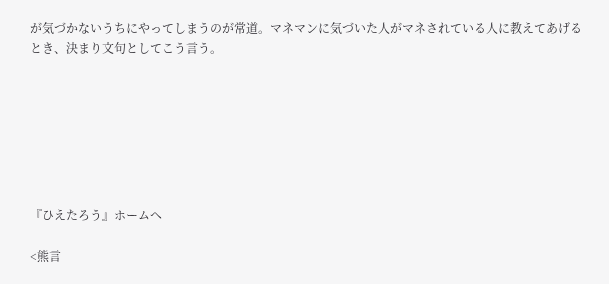が気づかないうちにやってしまうのが常道。マネマンに気づいた人がマネされている人に教えてあげるとき、決まり文句としてこう言う。







『ひえたろう』ホームへ

<熊言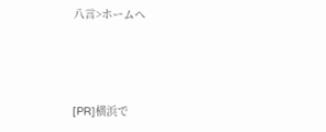八言>ホームへ




[PR]横浜で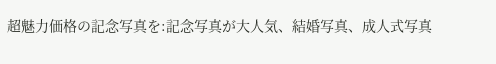超魅力価格の記念写真を:記念写真が大人気、結婚写真、成人式写真